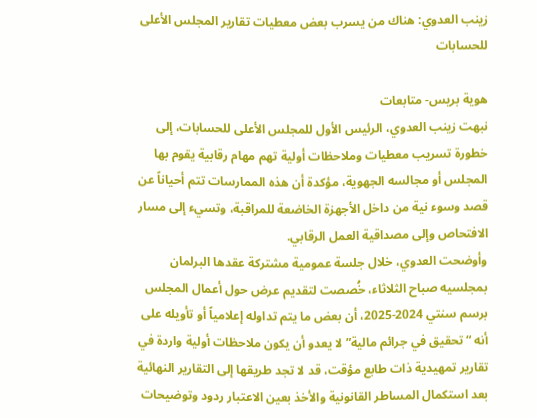زينب العدوي: هناك من يسرب بعض معطيات تقارير المجلس الأعلى للحسابات

هوية بريس- متابعات
نبهت زينب العدوي، الرئيس الأول للمجلس الأعلى للحسابات، إلى خطورة تسريب معطيات وملاحظات أولية تهم مهام رقابية يقوم بها المجلس أو مجالسه الجهوية، مؤكدة أن هذه الممارسات تتم أحياناً عن قصد وسوء نية من داخل الأجهزة الخاضعة للمراقبة، وتسيء إلى مسار الافتحاص وإلى مصداقية العمل الرقابي.
وأوضحت العدوي، خلال جلسة عمومية مشتركة عقدها البرلمان بمجلسيه صباح الثلاثاء، خُصصت لتقديم عرض حول أعمال المجلس برسم سنتي 2024-2025، أن بعض ما يتم تداوله إعلامياً أو تأويله على أنه “تحقيق في جرائم مالية” لا يعدو أن يكون ملاحظات أولية واردة في تقارير تمهيدية ذات طابع مؤقت، قد لا تجد طريقها إلى التقارير النهائية بعد استكمال المساطر القانونية والأخذ بعين الاعتبار ردود وتوضيحات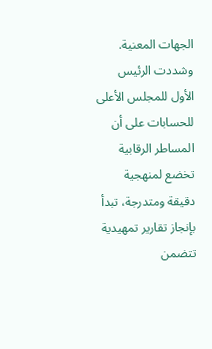الجهات المعنية.
وشددت الرئيس الأول للمجلس الأعلى للحسابات على أن المساطر الرقابية تخضع لمنهجية دقيقة ومتدرجة، تبدأ بإنجاز تقارير تمهيدية تتضمن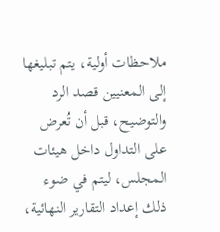ملاحظات أولية، يتم تبليغها إلى المعنيين قصد الرد والتوضيح، قبل أن تُعرض على التداول داخل هيئات المجلس، ليتم في ضوء ذلك إعداد التقارير النهائية،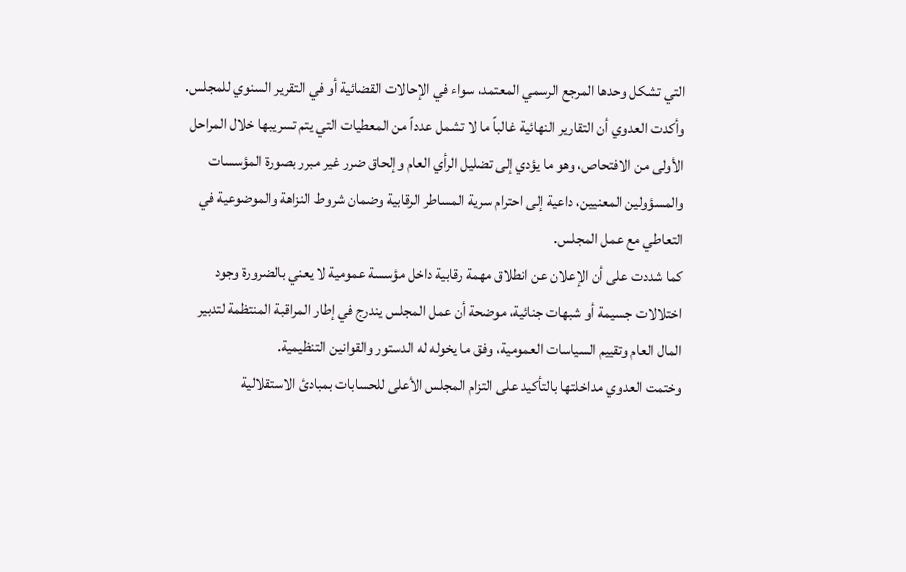التي تشكل وحدها المرجع الرسمي المعتمد، سواء في الإحالات القضائية أو في التقرير السنوي للمجلس.
وأكدت العدوي أن التقارير النهائية غالباً ما لا تشمل عدداً من المعطيات التي يتم تسريبها خلال المراحل الأولى من الافتحاص، وهو ما يؤدي إلى تضليل الرأي العام وإلحاق ضرر غير مبرر بصورة المؤسسات والمسؤولين المعنيين، داعية إلى احترام سرية المساطر الرقابية وضمان شروط النزاهة والموضوعية في التعاطي مع عمل المجلس.
كما شددت على أن الإعلان عن انطلاق مهمة رقابية داخل مؤسسة عمومية لا يعني بالضرورة وجود اختلالات جسيمة أو شبهات جنائية، موضحة أن عمل المجلس يندرج في إطار المراقبة المنتظمة لتدبير المال العام وتقييم السياسات العمومية، وفق ما يخوله له الدستور والقوانين التنظيمية.
وختمت العدوي مداخلتها بالتأكيد على التزام المجلس الأعلى للحسابات بمبادئ الاستقلالية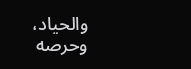والحياد، وحرصه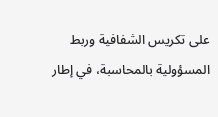على تكريس الشفافية وربط المسؤولية بالمحاسبة، في إطار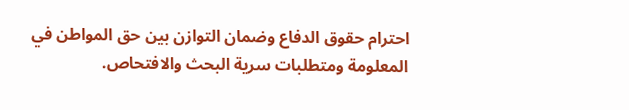احترام حقوق الدفاع وضمان التوازن بين حق المواطن في المعلومة ومتطلبات سرية البحث والافتحاص.